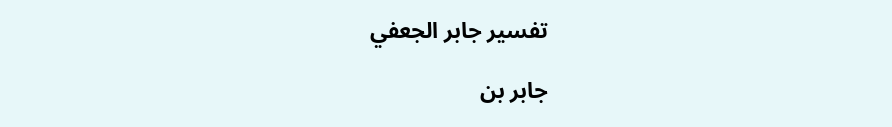تفسير جابر الجعفي

جابر بن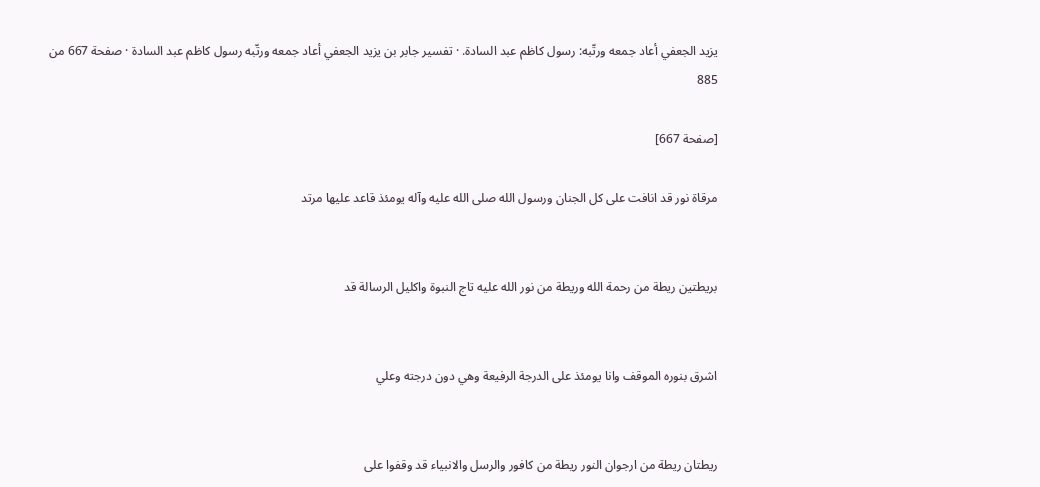يزيد الجعفي أعاد جمعه ورتّبه: رسول كاظم عبد السادة. · تفسير جابر بن يزيد الجعفي أعاد جمعه ورتّبه رسول كاظم عبد السادة · صفحة 667 من 885

[صفحة 667]

مرقاة نور قد انافت على كل الجنان ورسول الله صلى الله عليه وآله يومئذ قاعد عليها مرتد


بريطتين ريطة من رحمة الله وريطة من نور الله عليه تاج النبوة واكليل الرسالة قد


اشرق بنوره الموقف وانا يومئذ على الدرجة الرفيعة وهي دون درجته وعلي


ريطتان ريطة من ارجوان النور ريطة من كافور والرسل والانبياء قد وقفوا على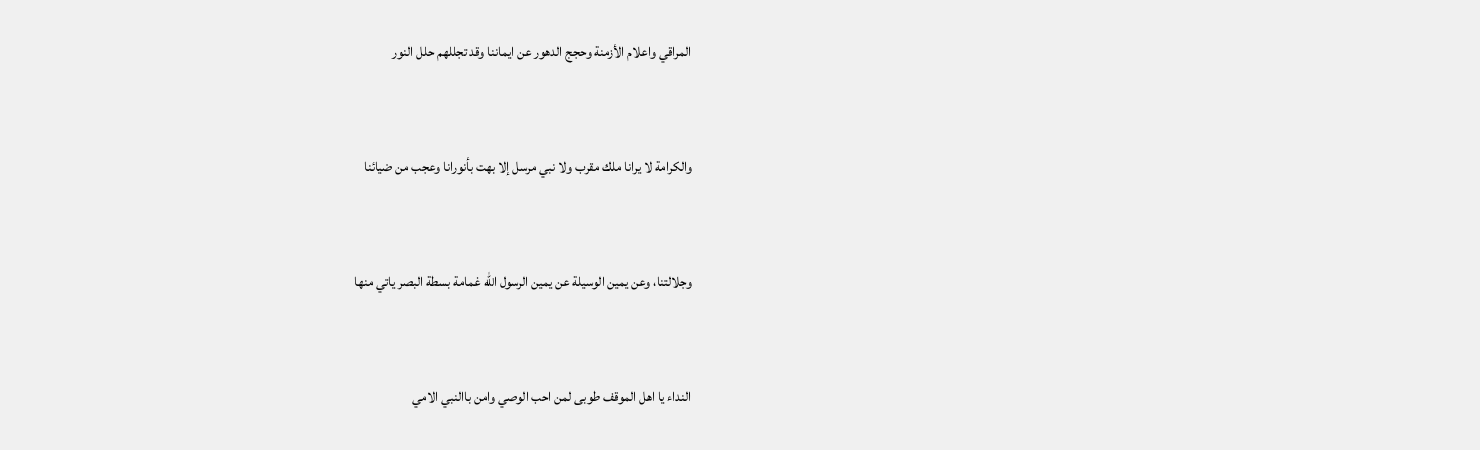المراقي واعلام الأزمنة وحجج الدهور عن ايماننا وقد تجللهم حلل النور


والكرامة لا يرانا ملك مقرب ولا نبي مرسل إلا بهت بأنورانا وعجب من ضيائنا


وجلالتنا، وعن يمين الوسيلة عن يمين الرسول الله غمامة بسطة البصر ياتي منها


النداء يا اهل الموقف طوبى لمن احب الوصي وامن باالنبي الامي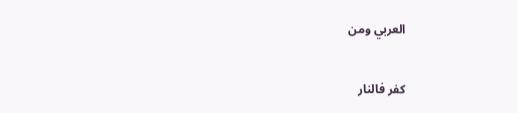العربي ومن


كفر فالنار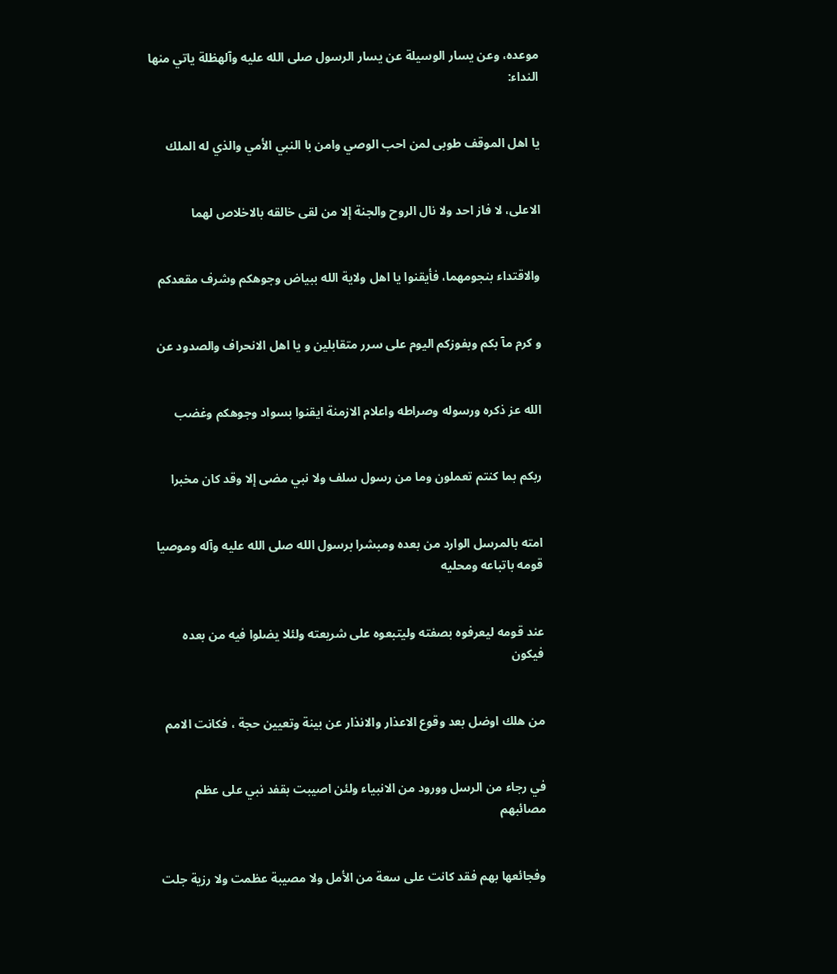موعده، وعن يسار الوسيلة عن يسار الرسول صلى الله عليه وآلهظلة ياتي منها النداء:


يا اهل الموقف طوبى لمن احب الوصي وامن با النبي الأمي والذي له الملك


الاعلى، لا فاز احد ولا نال الروح والجنة إلا من لقى خالقه بالاخلاص لهما


والاقتداء بنجومهما، فأيقنوا يا اهل ولاية الله ببياض وجوهكم وشرف مقعدكم


و کرم مآ بكم وبفوزكم اليوم على سرر متقابلين و يا اهل الانحراف والصدود عن


الله عز ذكره ورسوله وصراطه واعلام الازمنة ايقنوا بسواد وجوهكم وغضب


ربكم بما كنتم تعملون وما من رسول سلف ولا نبي مضى إلا وقد كان مخبرا


امته بالمرسل الوارد من بعده ومبشرا برسول الله صلى الله عليه وآله وموصيا قومه باتباعه ومحليه


عند قومه ليعرفوه بصفته وليتبعوه على شريعته ولئلا يضلوا فيه من بعده فيكون


من هلك اوضل بعد وقوع الاعذار والانذار عن بينة وتعيين حجة ، فكانت الامم


في رجاء من الرسل وورود من الانبياء ولئن اصيبت بقفد نبي على عظم مصائبهم


وفجائعها بهم فقد كانت على سعة من الأمل ولا مصيبة عظمت ولا رزية جلت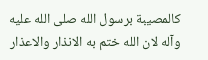كالمصيبة برسول الله صلى الله عليه وآله لان الله ختم به الانذار والاعذار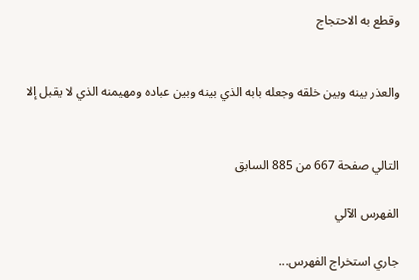وقطع به الاحتجاج


والعذر بينه وبين خلقه وجعله بابه الذي بينه وبين عباده ومهيمنه الذي لا يقبل إلا


التالي صفحة 667 من 885 السابق

الفهرس الآلي

جاري استخراج الفهرس...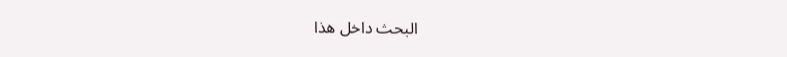البحث داخل هذا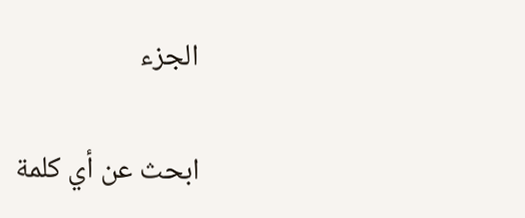الجزء

ابحث عن أي كلمة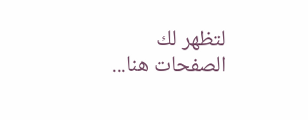لتظهر لك الصفحات هنا...